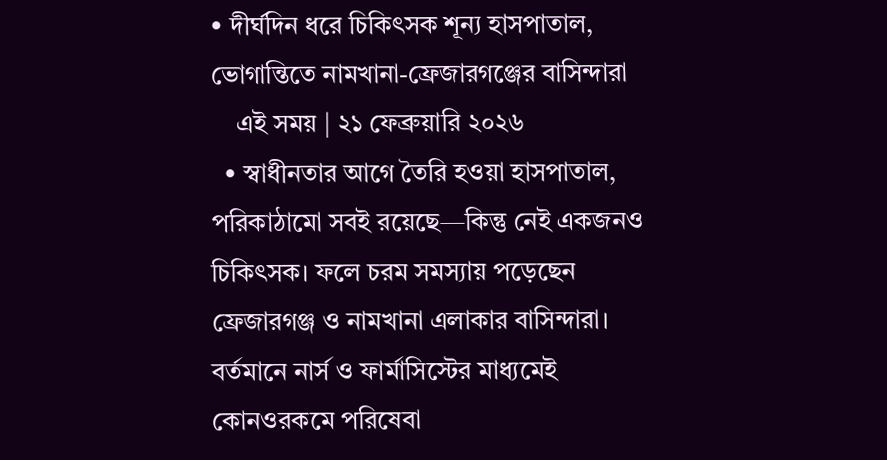• দীর্ঘদিন ধরে চিকিৎসক শূন্য হাসপাতাল, ভোগান্তিতে নামখানা-ফ্রেজারগঞ্জের বাসিন্দারা
    এই সময় | ২১ ফেব্রুয়ারি ২০২৬
  • স্বাধীনতার আগে তৈরি হওয়া হাসপাতাল, পরিকাঠামো সবই রয়েছে—কিন্তু নেই একজনও চিকিৎসক। ফলে চরম সমস্যায় পড়েছেন ফ্রেজারগঞ্জ ও নামখানা এলাকার বাসিন্দারা। বর্তমানে নার্স ও ফার্মাসিস্টের মাধ্যমেই কোনওরকমে পরিষেবা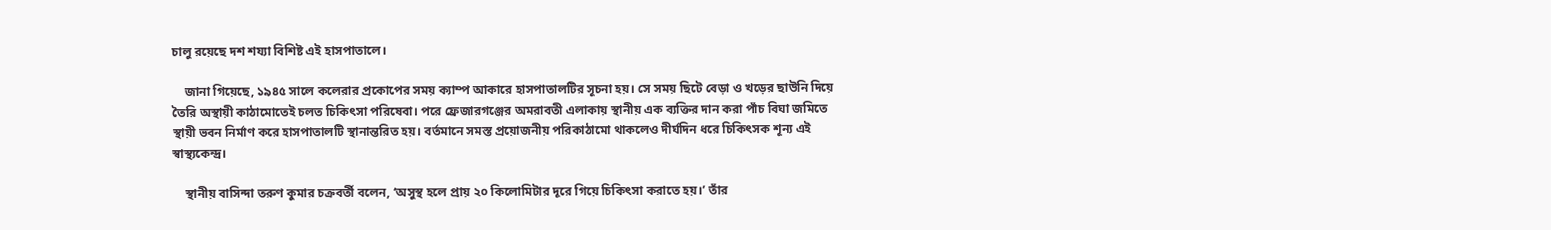চালু রয়েছে দশ শয্যা বিশিষ্ট এই হাসপাতালে।

    জানা গিয়েছে, ১৯৪৫ সালে কলেরার প্রকোপের সময় ক্যাম্প আকারে হাসপাতালটির সূচনা হয়। সে সময় ছিটে বেড়া ও খড়ের ছাউনি দিয়ে তৈরি অস্থায়ী কাঠামোতেই চলত চিকিৎসা পরিষেবা। পরে ফ্রেজারগঞ্জের অমরাবতী এলাকায় স্থানীয় এক ব্যক্তির দান করা পাঁচ বিঘা জমিতে স্থায়ী ভবন নির্মাণ করে হাসপাতালটি স্থানান্তরিত হয়। বর্তমানে সমস্ত প্রয়োজনীয় পরিকাঠামো থাকলেও দীর্ঘদিন ধরে চিকিৎসক শূন্য এই স্বাস্থ্যকেন্দ্র।

    স্থানীয় বাসিন্দা তরুণ কুমার চক্রবর্তী বলেন, ‘অসুস্থ হলে প্রায় ২০ কিলোমিটার দূরে গিয়ে চিকিৎসা করাতে হয়।’ তাঁর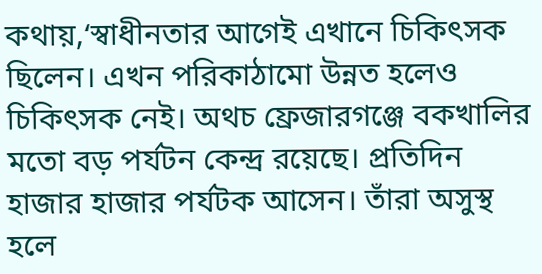কথায়,‘স্বাধীনতার আগেই এখানে চিকিৎসক ছিলেন। এখন পরিকাঠামো উন্নত হলেও চিকিৎসক নেই। অথচ ফ্রেজারগঞ্জে বকখালির মতো বড় পর্যটন কেন্দ্র রয়েছে। প্রতিদিন হাজার হাজার পর্যটক আসেন। তাঁরা অসুস্থ হলে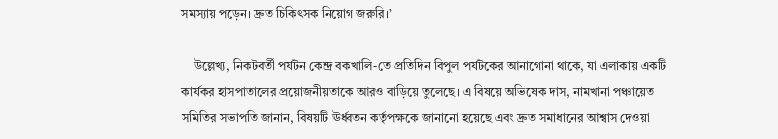সমস্যায় পড়েন। দ্রুত চিকিৎসক নিয়োগ জরুরি।’

    উল্লেখ্য, নিকটবর্তী পর্যটন কেন্দ্র বকখালি-তে প্রতিদিন বিপুল পর্যটকের আনাগোনা থাকে, যা এলাকায় একটি কার্যকর হাসপাতালের প্রয়োজনীয়তাকে আরও বাড়িয়ে তুলেছে। এ বিষয়ে অভিষেক দাস, নামখানা পঞ্চায়েত সমিতির সভাপতি জানান, বিষয়টি ঊর্ধ্বতন কর্তৃপক্ষকে জানানো হয়েছে এবং দ্রুত সমাধানের আশ্বাস দেওয়া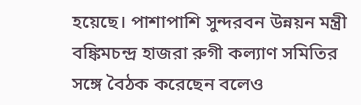হয়েছে। পাশাপাশি সুন্দরবন উন্নয়ন মন্ত্রী বঙ্কিমচন্দ্র হাজরা রুগী কল্যাণ সমিতির সঙ্গে বৈঠক করেছেন বলেও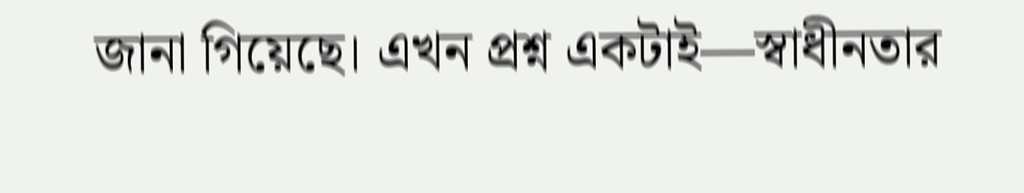জানা গিয়েছে। এখন প্রশ্ন একটাই—স্বাধীনতার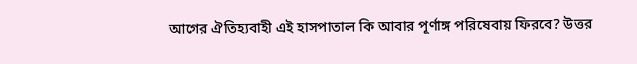আগের ঐতিহ্যবাহী এই হাসপাতাল কি আবার পূর্ণাঙ্গ পরিষেবায় ফিরবে? উত্তর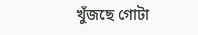খুঁজছে গোটা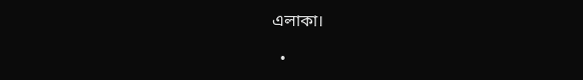এলাকা।

  •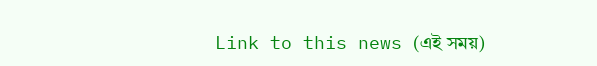Link to this news (এই সময়)